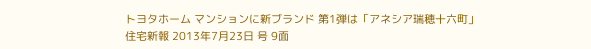トヨタホーム マンションに新ブランド 第1弾は「アネシア瑞穂十六町」
住宅新報 2013年7月23日 号 9面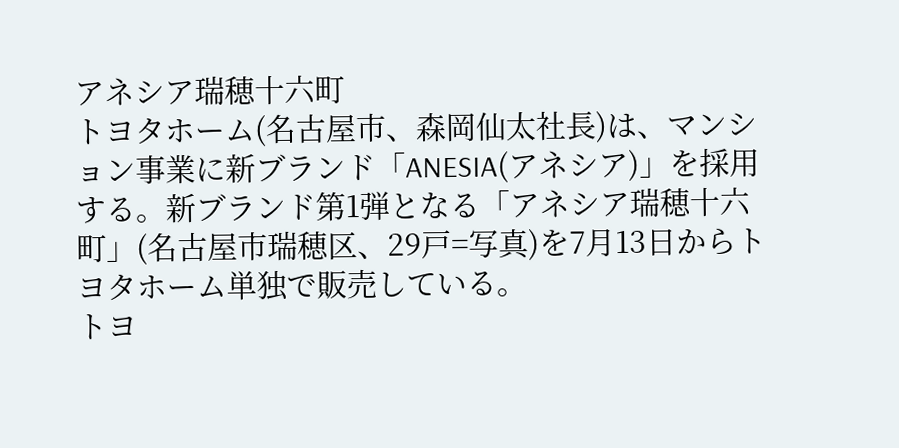アネシア瑞穂十六町
トヨタホーム(名古屋市、森岡仙太社長)は、マンション事業に新ブランド「ANESIA(アネシア)」を採用する。新ブランド第1弾となる「アネシア瑞穂十六町」(名古屋市瑞穂区、29戸=写真)を7月13日からトヨタホーム単独で販売している。
トヨ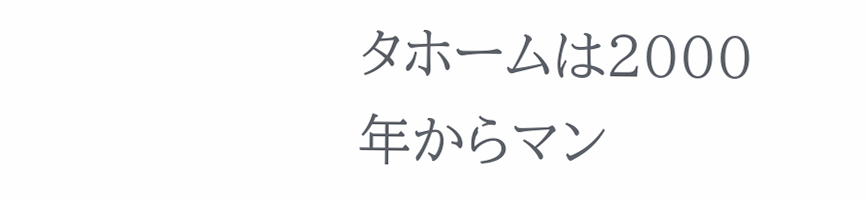タホームは2000年からマン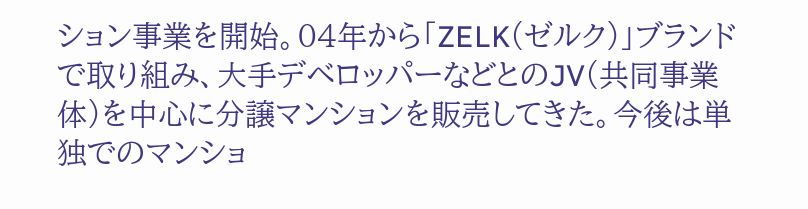ション事業を開始。04年から「ZELK(ゼルク)」ブランドで取り組み、大手デベロッパーなどとのJV(共同事業体)を中心に分譲マンションを販売してきた。今後は単独でのマンショ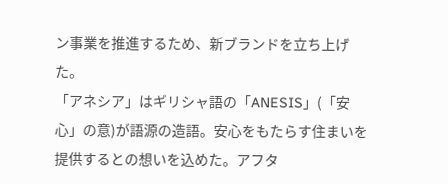ン事業を推進するため、新ブランドを立ち上げた。
「アネシア」はギリシャ語の「ANESIS」(「安心」の意)が語源の造語。安心をもたらす住まいを提供するとの想いを込めた。アフタ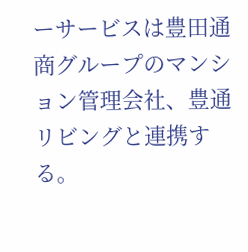ーサービスは豊田通商グループのマンション管理会社、豊通リビングと連携する。